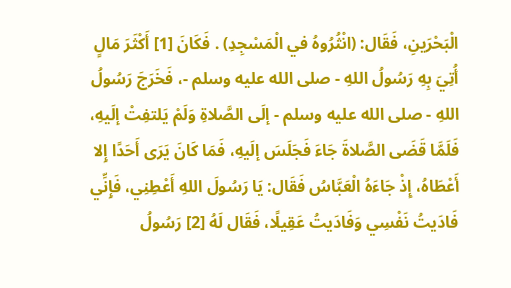الْبَحْرَينِ، فَقَال: (انْثُرُوهُ في الْمَسْجِدِ) . فَكَانَ [1] أَكْثَرَ مَالٍ أُتِيَ بِهِ رَسُولُ اللهِ - صلى الله عليه وسلم -، فَخَرَجَ رَسُولُ اللهِ - صلى الله عليه وسلم - إلَى الصَّلاةِ وَلَمْ يَلتفِتْ إلَيهِ، فَلَمَّا قَضَى الصَّلاةَ جَاءَ فَجَلَسَ إلَيهِ، فَمَا كَانَ يَرَى أَحَدًا إِلا أَعْطَاهُ، إِذْ جَاءَهُ الْعَبَّاسُ فَقَال: يَا رَسُولَ اللهِ أَعْطِنِي، فَإِنِّي فَادَيتُ نَفْسِي وَفَادَيتُ عَقِيلًا، فَقَال لَهُ [2] رَسُولُ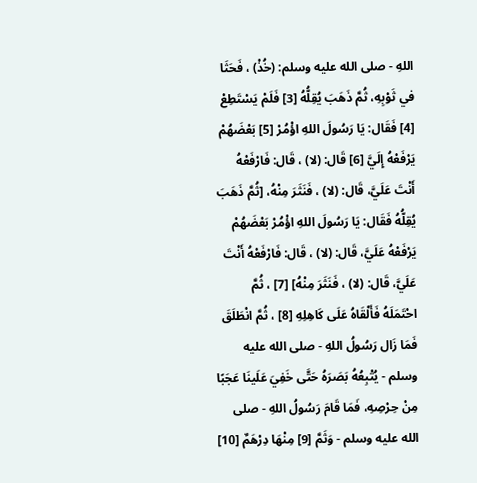اللهِ - صلى الله عليه وسلم: (خُذْ) ، فَحَثَا في ثَوْبِهِ، ثُمَّ ذَهَبَ يُقِلُّهُ [3] فَلَمْ يَسْتَطِعْ [4] فَقَال: يَا رَسُولَ اللهِ اؤْمُرْ [5] بَعْضَهُمْ يَرْفَعْهُ إِلَيَّ [6] قَال: (لا) ، قَال: فَارْفَعْهُ أَنْتَ عَلَيَّ، قَال: (لا) ، فَنَثَرَ مِنْهُ، [ثُمَّ ذَهَبَ يُقِلُّهُ فَقَال: يَا رَسُولَ اللهِ اؤْمُرْ بَعْضَهُمْ يَرْفَعْهُ عَلَيَّ، قَال: (لا) ، قَال: فَارْفَعْهُ أَنْتَ عَلَيَّ، قَال: (لا) ، فَنَثَرَ مِنْهُ] [7] ، ثُمَّ احْتَمَلَهُ فَأَلْقَاهُ عَلَى كَاهِلِهِ [8] ، ثُمَّ انْطَلَقَ فَمَا زَال رَسُولُ اللهِ - صلى الله عليه وسلم - يُتْبِعُهُ بَصَرَهُ حَتَّى خَفِيَ عَلَينَا عَجَبًا مِنْ حِرْصِهِ، فَمَا قَامَ رَسُولُ اللهِ - صلى الله عليه وسلم - وَثَمَّ [9] مِنْهَا دِرْهَمٌ [10]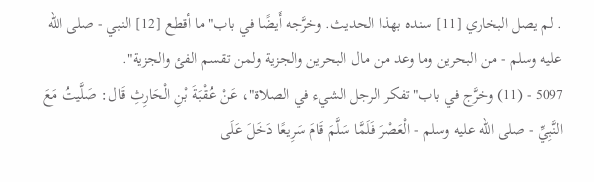. لم يصل البخاري [11] سنده بهذا الحديث. وخرَّجه أَيضًا في باب"ما أقطع [12] النبي - صلى الله عليه وسلم - من البحرين وما وعد من مال البحرين والجزية ولمن تقسم الفئ والجزية".
5097 - (11) وخرَّج في باب"تفكر الرجل الشيء في الصلاة"، عَنْ عُقْبَةَ بْنِ الْحَارِثِ قَال: صَلَّيتُ مَعَ النَّبِيِّ - صلى الله عليه وسلم - الْعَصْرَ فَلَمَّا سَلَّمَ قَامَ سَرِيعًا دَخَلَ عَلَى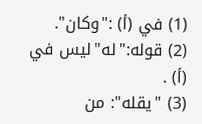(1) في (أ) :"وكان".
(2) قوله:"له"ليس في (أ) .
(3) "يقله": من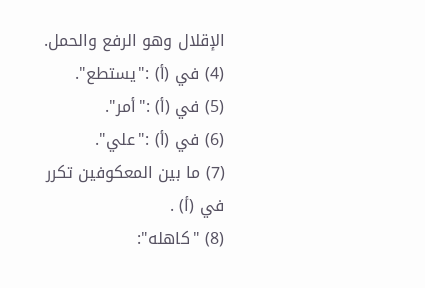الإقلال وهو الرفع والحمل.
(4) في (أ) :"يستطع".
(5) في (أ) :"أمر".
(6) في (أ) :"علي".
(7) ما بين المعكوفين تكرر في (أ) .
(8) "كاهله":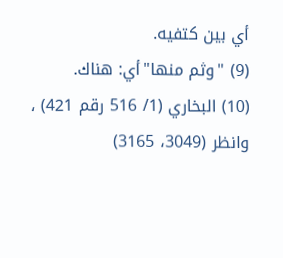أي بين كتفيه.
(9) "وثم منها"أي: هناك.
(10) البخاري (1/ 516 رقم 421) ، وانظر (3049، 3165)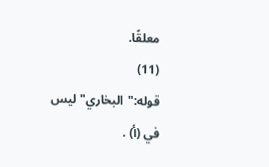معلقًا.
(11) قوله:"البخاري"ليس في (أ) .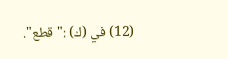(12) في (ك) :"قطع".